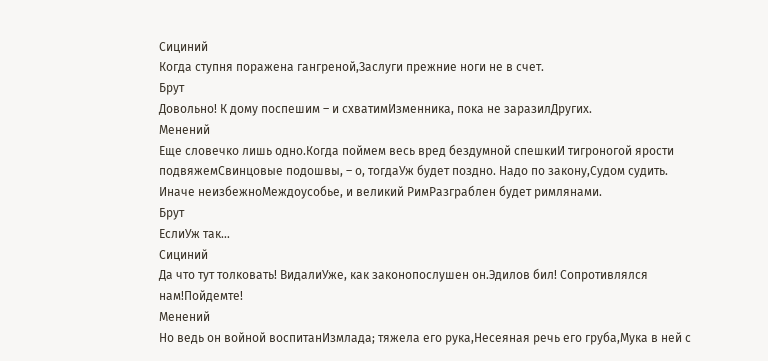Сициний
Когда ступня поражена гангреной,Заслуги прежние ноги не в счет.
Брут
Довольно! К дому поспешим – и схватимИзменника, пока не заразилДругих.
Менений
Еще словечко лишь одно.Когда поймем весь вред бездумной спешкиИ тигроногой ярости подвяжемСвинцовые подошвы, – о, тогдаУж будет поздно. Надо по закону,Судом судить. Иначе неизбежноМеждоусобье, и великий РимРазграблен будет римлянами.
Брут
ЕслиУж так…
Сициний
Да что тут толковать! ВидалиУже, как законопослушен он.Эдилов бил! Сопротивлялся нам!Пойдемте!
Менений
Но ведь он войной воспитанИзмлада; тяжела его рука,Несеяная речь его груба,Мука в ней с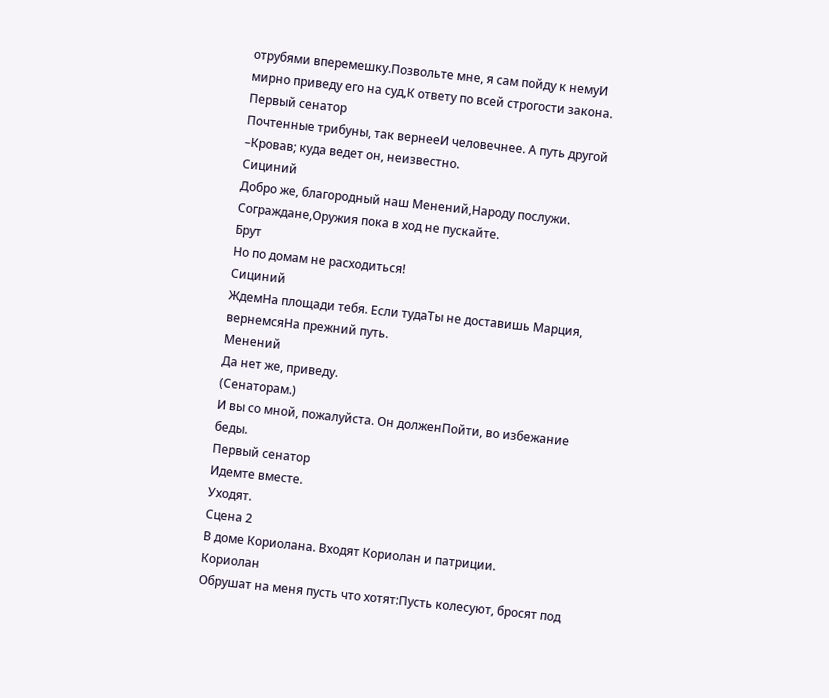отрубями вперемешку.Позвольте мне, я сам пойду к немуИ мирно приведу его на суд,К ответу по всей строгости закона.
Первый сенатор
Почтенные трибуны, так вернееИ человечнее. А путь другой –Кровав; куда ведет он, неизвестно.
Сициний
Добро же, благородный наш Менений,Народу послужи. Сограждане,Оружия пока в ход не пускайте.
Брут
Но по домам не расходиться!
Сициний
ЖдемНа площади тебя. Если тудаТы не доставишь Марция, вернемсяНа прежний путь.
Менений
Да нет же, приведу.
(Сенаторам.)
И вы со мной, пожалуйста. Он долженПойти, во избежание беды.
Первый сенатор
Идемте вместе.
Уходят.
Сцена 2
В доме Кориолана. Входят Кориолан и патриции.
Кориолан
Обрушат на меня пусть что хотят:Пусть колесуют, бросят под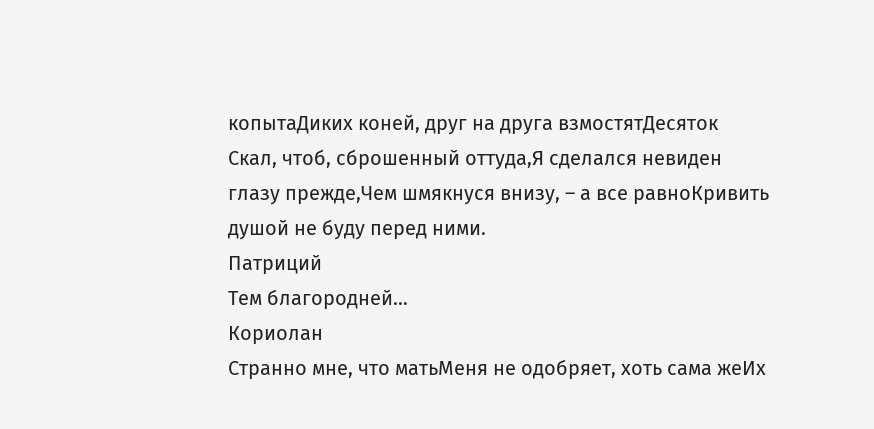копытаДиких коней, друг на друга взмостятДесяток Скал, чтоб, сброшенный оттуда,Я сделался невиден глазу прежде,Чем шмякнуся внизу, – а все равноКривить душой не буду перед ними.
Патриций
Тем благородней…
Кориолан
Странно мне, что матьМеня не одобряет, хоть сама жеИх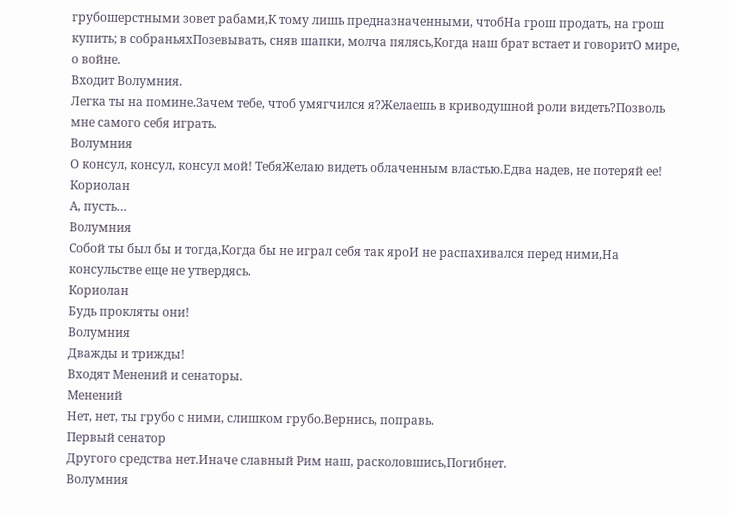грубошерстными зовет рабами,К тому лишь предназначенными, чтобНа грош продать, на грош купить; в собраньяхПозевывать, сняв шапки, молча пялясь,Когда наш брат встает и говоритО мире, о войне.
Входит Волумния.
Легка ты на помине.Зачем тебе, чтоб умягчился я?Желаешь в криводушной роли видеть?Позволь мне самого себя играть.
Волумния
О консул, консул, консул мой! ТебяЖелаю видеть облаченным властью.Едва надев, не потеряй ее!
Кориолан
А, пусть…
Волумния
Собой ты был бы и тогда,Когда бы не играл себя так яроИ не распахивался перед ними,На консульстве еще не утвердясь.
Кориолан
Будь прокляты они!
Волумния
Дважды и трижды!
Входят Менений и сенаторы.
Менений
Нет, нет, ты грубо с ними, слишком грубо.Вернись, поправь.
Первый сенатор
Другого средства нет.Иначе славный Рим наш, расколовшись,Погибнет.
Волумния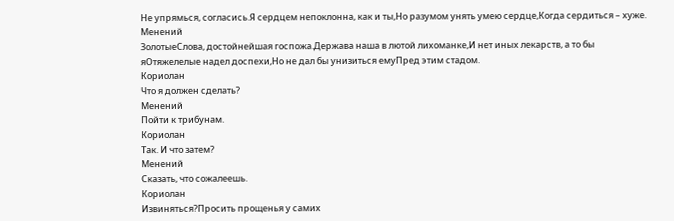Не упрямься, согласись.Я сердцем непоклонна, как и ты,Но разумом унять умею сердце,Когда сердиться – хуже.
Менений
ЗолотыеСлова, достойнейшая госпожа.Держава наша в лютой лихоманке,И нет иных лекарств, а то бы яОтяжелелые надел доспехи,Но не дал бы унизиться емуПред этим стадом.
Кориолан
Что я должен сделать?
Менений
Пойти к трибунам.
Кориолан
Так. И что затем?
Менений
Сказать, что сожалеешь.
Кориолан
Извиняться?Просить прощенья у самих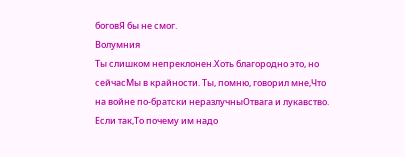боговЯ бы не смог.
Волумния
Ты слишком непреклонен.Хоть благородно это, но сейчасМы в крайности. Ты, помню, говорил мне,Что на войне по-братски неразлучныОтвага и лукавство. Если так,То почему им надо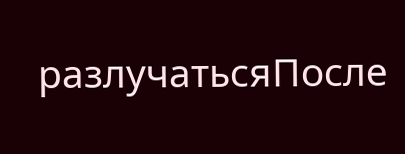разлучатьсяПосле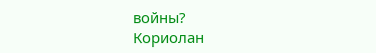войны?
Кориолан